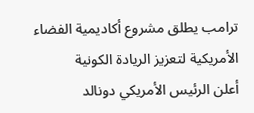ترامب يطلق مشروع أكاديمية الفضاء الأمريكية لتعزيز الريادة الكونية
أعلن الرئيس الأمريكي دونالد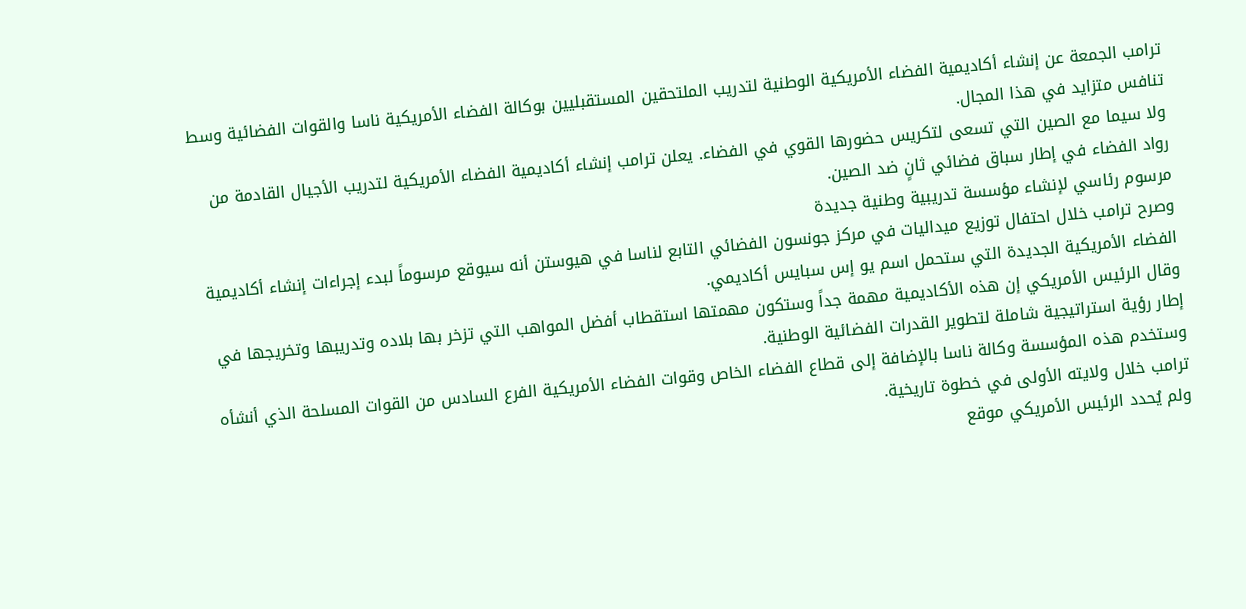ترامب الجمعة عن إنشاء أكاديمية الفضاء الأمريكية الوطنية لتدريب الملتحقين المستقبليين بوكالة الفضاء الأمريكية ناسا والقوات الفضائية وسط تنافس متزايد في هذا المجال.
ولا سيما مع الصين التي تسعى لتكريس حضورها القوي في الفضاء. يعلن ترامب إنشاء أكاديمية الفضاء الأمريكية لتدريب الأجيال القادمة من رواد الفضاء في إطار سباق فضائي ثانٍ ضد الصين.
مرسوم رئاسي لإنشاء مؤسسة تدريبية وطنية جديدة
وصرح ترامب خلال احتفال توزيع ميداليات في مركز جونسون الفضائي التابع لناسا في هيوستن أنه سيوقع مرسوماً لبدء إجراءات إنشاء أكاديمية الفضاء الأمريكية الجديدة التي ستحمل اسم يو إس سبايس أكاديمي.
وقال الرئيس الأمريكي إن هذه الأكاديمية مهمة جداً وستكون مهمتها استقطاب أفضل المواهب التي تزخر بها بلاده وتدريبها وتخريجها في إطار رؤية استراتيجية شاملة لتطوير القدرات الفضائية الوطنية.
وستخدم هذه المؤسسة وكالة ناسا بالإضافة إلى قطاع الفضاء الخاص وقوات الفضاء الأمريكية الفرع السادس من القوات المسلحة الذي أنشأه ترامب خلال ولايته الأولى في خطوة تاريخية.
ولم يُحدد الرئيس الأمريكي موقع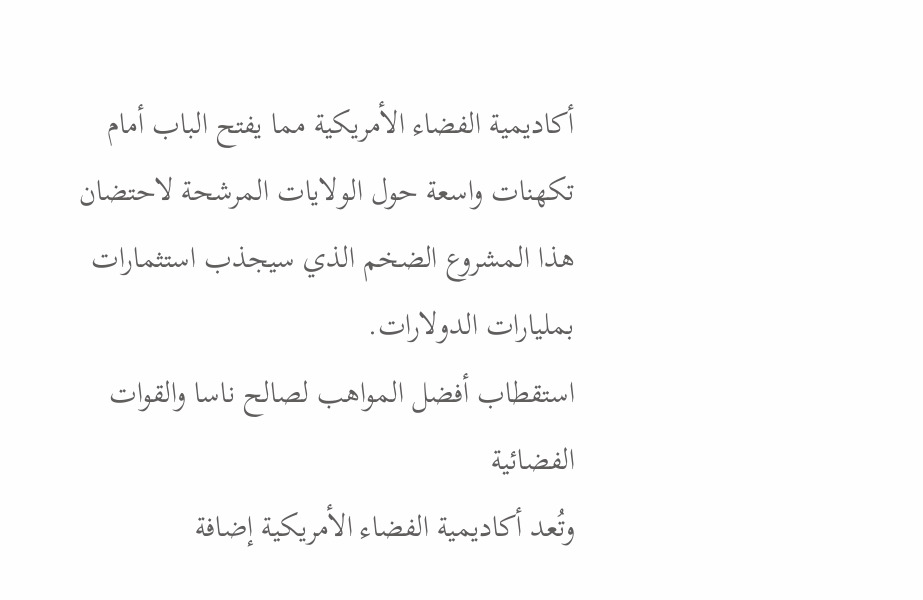أكاديمية الفضاء الأمريكية مما يفتح الباب أمام تكهنات واسعة حول الولايات المرشحة لاحتضان هذا المشروع الضخم الذي سيجذب استثمارات بمليارات الدولارات.
استقطاب أفضل المواهب لصالح ناسا والقوات الفضائية
وتُعد أكاديمية الفضاء الأمريكية إضافة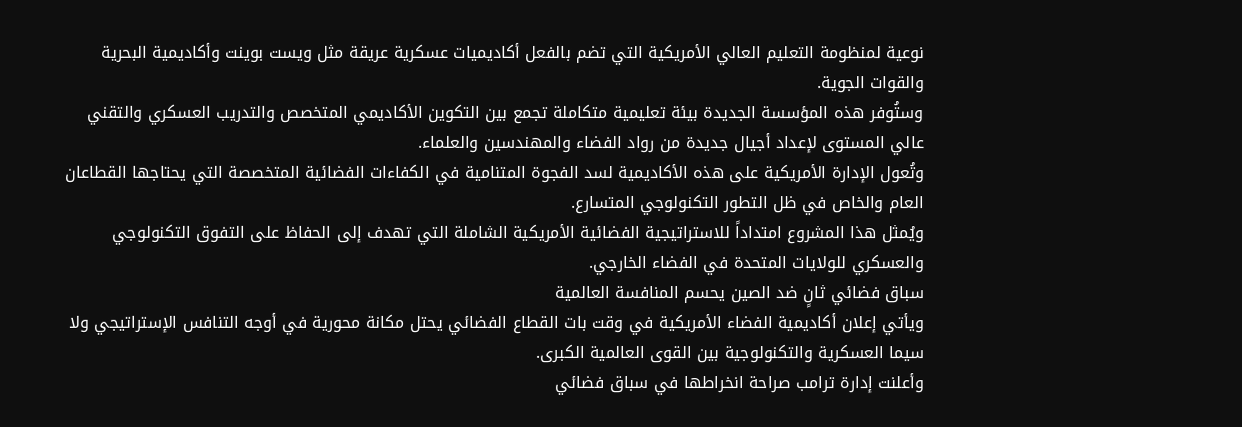نوعية لمنظومة التعليم العالي الأمريكية التي تضم بالفعل أكاديميات عسكرية عريقة مثل ويست بوينت وأكاديمية البحرية والقوات الجوية.
وستُوفر هذه المؤسسة الجديدة بيئة تعليمية متكاملة تجمع بين التكوين الأكاديمي المتخصص والتدريب العسكري والتقني عالي المستوى لإعداد أجيال جديدة من رواد الفضاء والمهندسين والعلماء.
وتُعول الإدارة الأمريكية على هذه الأكاديمية لسد الفجوة المتنامية في الكفاءات الفضائية المتخصصة التي يحتاجها القطاعان العام والخاص في ظل التطور التكنولوجي المتسارع.
ويُمثل هذا المشروع امتداداً للاستراتيجية الفضائية الأمريكية الشاملة التي تهدف إلى الحفاظ على التفوق التكنولوجي والعسكري للولايات المتحدة في الفضاء الخارجي.
سباق فضائي ثانٍ ضد الصين يحسم المنافسة العالمية
ويأتي إعلان أكاديمية الفضاء الأمريكية في وقت بات القطاع الفضائي يحتل مكانة محورية في أوجه التنافس الإستراتيجي ولا سيما العسكرية والتكنولوجية بين القوى العالمية الكبرى.
وأعلنت إدارة ترامب صراحة انخراطها في سباق فضائي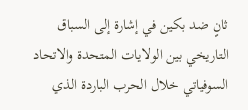ثانٍ ضد بكين في إشارة إلى السباق التاريخي بين الولايات المتحدة والاتحاد السوفياتي خلال الحرب الباردة الذي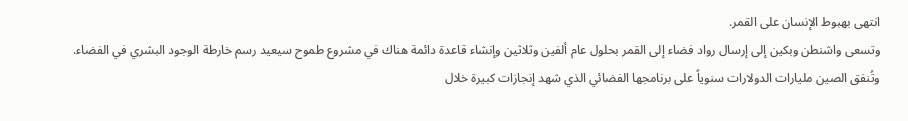انتهى بهبوط الإنسان على القمر.
وتسعى واشنطن وبكين إلى إرسال رواد فضاء إلى القمر بحلول عام ألفين وثلاثين وإنشاء قاعدة دائمة هناك في مشروع طموح سيعيد رسم خارطة الوجود البشري في الفضاء.
وتُنفق الصين مليارات الدولارات سنوياً على برنامجها الفضائي الذي شهد إنجازات كبيرة خلال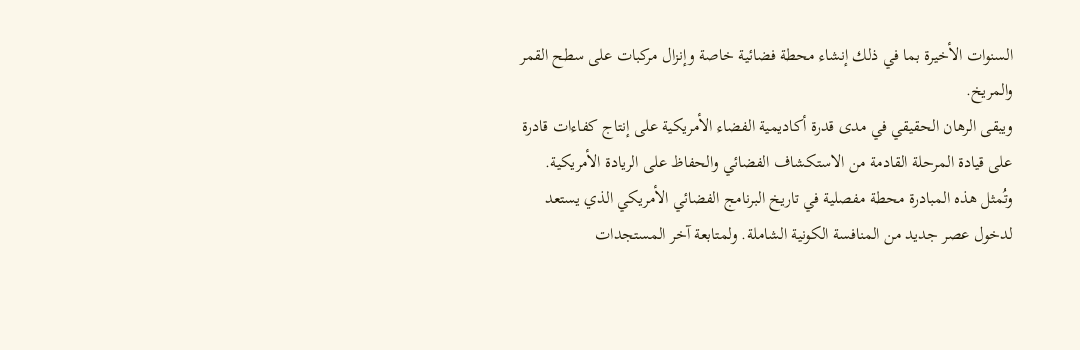السنوات الأخيرة بما في ذلك إنشاء محطة فضائية خاصة وإنزال مركبات على سطح القمر والمريخ.
ويبقى الرهان الحقيقي في مدى قدرة أكاديمية الفضاء الأمريكية على إنتاج كفاءات قادرة على قيادة المرحلة القادمة من الاستكشاف الفضائي والحفاظ على الريادة الأمريكية.
وتُمثل هذه المبادرة محطة مفصلية في تاريخ البرنامج الفضائي الأمريكي الذي يستعد لدخول عصر جديد من المنافسة الكونية الشاملة. ولمتابعة آخر المستجدات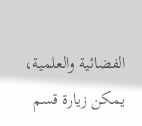الفضائية والعلمية، يمكن زيارة قسم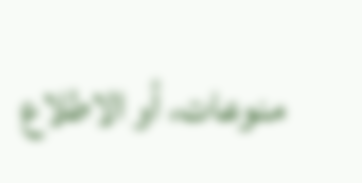منوعات، أو الاطلاع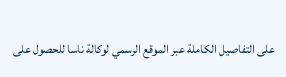على التفاصيل الكاملة عبر الموقع الرسمي لوكالة ناسا للحصول على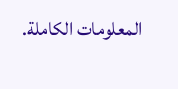المعلومات الكاملة.